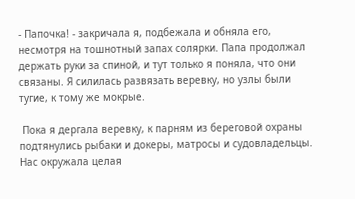- Папочка! - закричала я, подбежала и обняла его, несмотря на тошнотный запах солярки. Папа продолжал держать руки за спиной, и тут только я поняла, что они связаны. Я силилась развязать веревку, но узлы были тугие, к тому же мокрые.

 Пока я дергала веревку, к парням из береговой охраны подтянулись рыбаки и докеры, матросы и судовладельцы. Нас окружала целая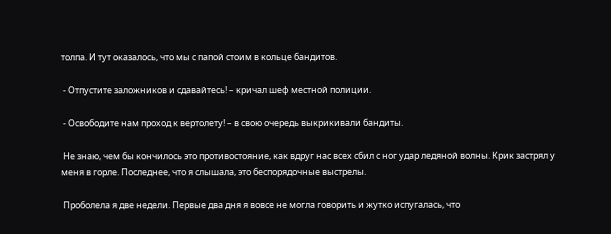толпа. И тут оказалось, что мы с папой стоим в кольце бандитов.

 - Отпустите заложников и сдавайтесь! – кричал шеф местной полиции.

 - Освободите нам проход к вертолету! – в свою очередь выкрикивали бандиты.

 Не знаю, чем бы кончилось это противостояние, как вдруг нас всех сбил с ног удар ледяной волны. Крик застрял у меня в горле. Последнее, что я слышала, это беспорядочные выстрелы.

 Проболела я две недели. Первые два дня я вовсе не могла говорить и жутко испугалась, что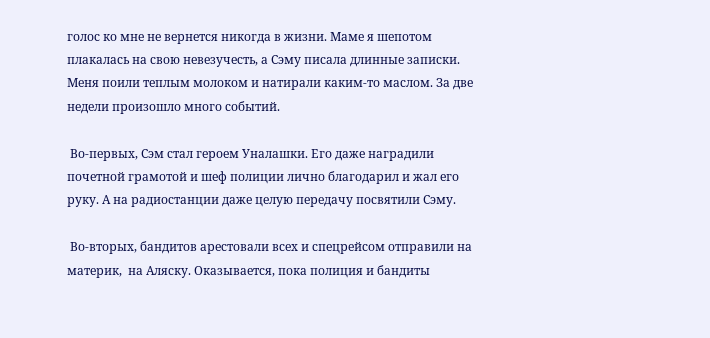голос ко мне не вернется никогда в жизни. Маме я шепотом плакалась на свою невезучесть, а Сэму писала длинные записки. Меня поили теплым молоком и натирали каким-то маслом. За две недели произошло много событий.

 Во-первых, Сэм стал героем Уналашки. Его даже наградили почетной грамотой и шеф полиции лично благодарил и жал его руку. А на радиостанции даже целую передачу посвятили Сэму.

 Во-вторых, бандитов арестовали всех и спецрейсом отправили на материк,  на Аляску. Оказывается, пока полиция и бандиты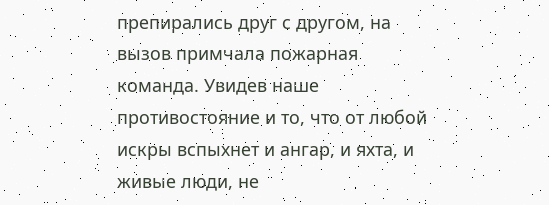препирались друг с другом, на вызов примчала пожарная команда. Увидев наше противостояние и то, что от любой искры вспыхнет и ангар, и яхта, и живые люди, не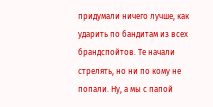придумали ничего лучше, как ударить по бандитам из всех брандспойтов. Те начали стрелять, но ни по кому не попали. Ну, а мы с папой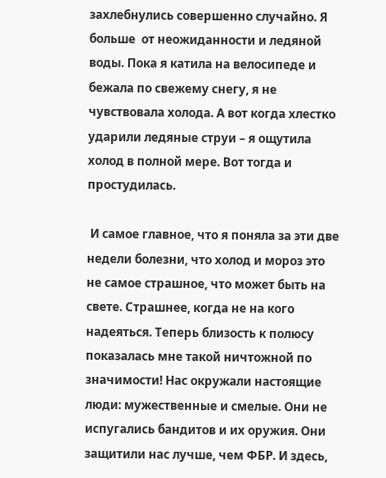захлебнулись совершенно случайно. Я больше  от неожиданности и ледяной воды. Пока я катила на велосипеде и бежала по свежему снегу, я не чувствовала холода. А вот когда хлестко ударили ледяные струи – я ощутила холод в полной мере. Вот тогда и простудилась.

 И самое главное, что я поняла за эти две недели болезни, что холод и мороз это не самое страшное, что может быть на свете. Страшнее, когда не на кого надеяться. Теперь близость к полюсу показалась мне такой ничтожной по значимости! Нас окружали настоящие люди: мужественные и смелые. Они не испугались бандитов и их оружия. Они защитили нас лучше, чем ФБР. И здесь,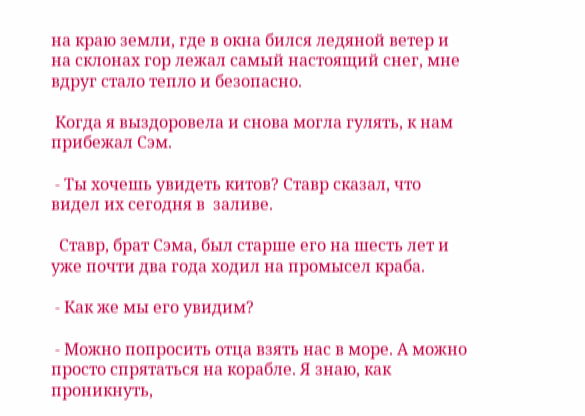на краю земли, где в окна бился ледяной ветер и на склонах гор лежал самый настоящий снег, мне вдруг стало тепло и безопасно.

 Когда я выздоровела и снова могла гулять, к нам прибежал Сэм.

 - Ты хочешь увидеть китов? Ставр сказал, что видел их сегодня в  заливе.

  Ставр, брат Сэма, был старше его на шесть лет и уже почти два года ходил на промысел краба.

 - Как же мы его увидим?

 - Можно попросить отца взять нас в море. А можно просто спрятаться на корабле. Я знаю, как проникнуть,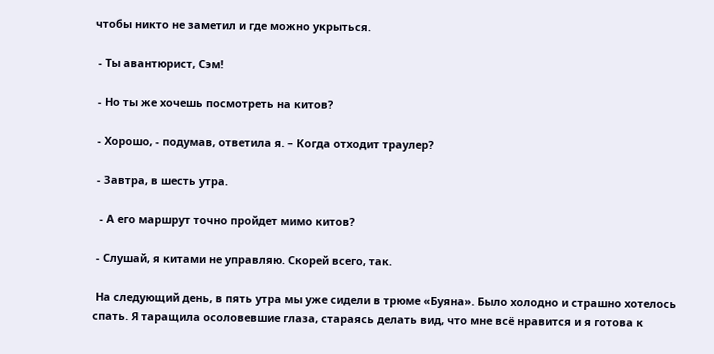чтобы никто не заметил и где можно укрыться.

 - Ты авантюрист, Сэм!

 - Но ты же хочешь посмотреть на китов?

 - Хорошо, - подумав, ответила я. – Когда отходит траулер?

 - Завтра, в шесть утра.

  - А его маршрут точно пройдет мимо китов?

 - Слушай, я китами не управляю. Скорей всего, так.

 На следующий день, в пять утра мы уже сидели в трюме «Буяна». Было холодно и страшно хотелось спать. Я таращила осоловевшие глаза, стараясь делать вид, что мне всё нравится и я готова к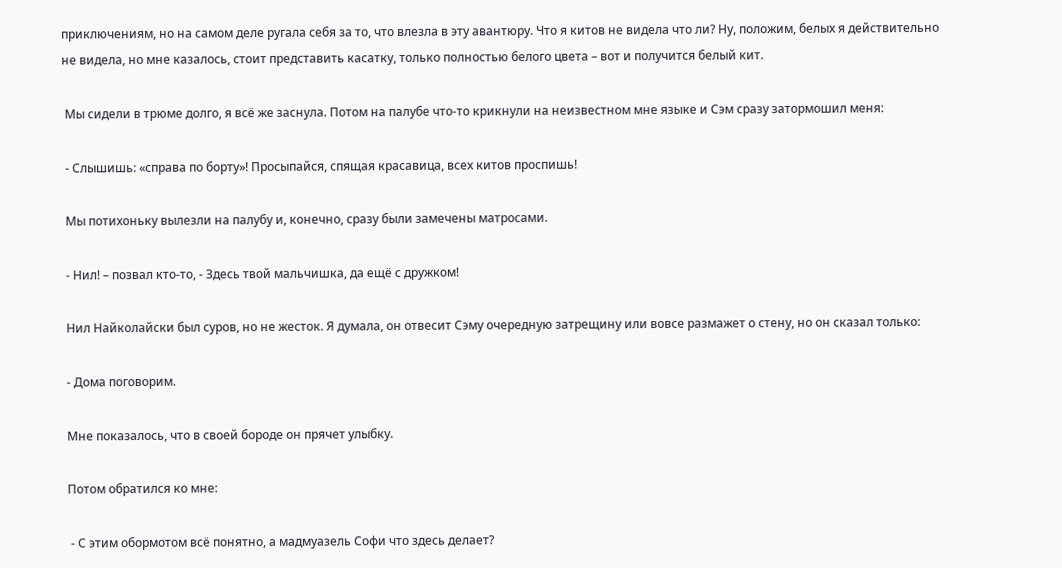приключениям, но на самом деле ругала себя за то, что влезла в эту авантюру. Что я китов не видела что ли? Ну, положим, белых я действительно не видела, но мне казалось, стоит представить касатку, только полностью белого цвета – вот и получится белый кит.

 Мы сидели в трюме долго, я всё же заснула. Потом на палубе что-то крикнули на неизвестном мне языке и Сэм сразу затормошил меня:

 - Слышишь: «справа по борту»! Просыпайся, спящая красавица, всех китов проспишь!

 Мы потихоньку вылезли на палубу и, конечно, сразу были замечены матросами.

 - Нил! – позвал кто-то, - Здесь твой мальчишка, да ещё с дружком!

 Нил Найколайски был суров, но не жесток. Я думала, он отвесит Сэму очередную затрещину или вовсе размажет о стену, но он сказал только:

 - Дома поговорим.

 Мне показалось, что в своей бороде он прячет улыбку.

 Потом обратился ко мне:

  - С этим обормотом всё понятно, а мадмуазель Софи что здесь делает?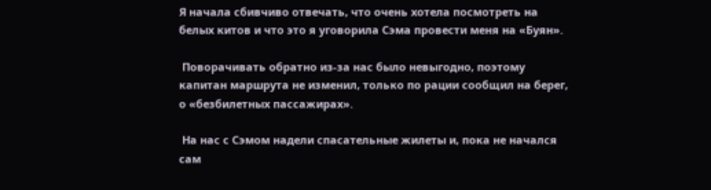Я начала сбивчиво отвечать, что очень хотела посмотреть на белых китов и что это я уговорила Сэма провести меня на «Буян».

 Поворачивать обратно из-за нас было невыгодно, поэтому капитан маршрута не изменил, только по рации сообщил на берег, о «безбилетных пассажирах».

 На нас с Сэмом надели спасательные жилеты и, пока не начался сам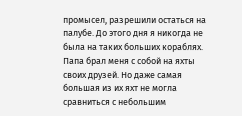промысел, разрешили остаться на палубе. До этого дня я никогда не была на таких больших кораблях. Папа брал меня с собой на яхты своих друзей. Но даже самая большая из их яхт не могла сравниться с небольшим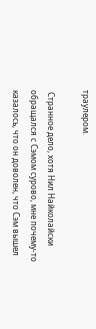траулером.

 Странное дело, хотя Нил Найколайски обращался с Сэмом сурово, мне почему-то казалось, что он доволен, что Сэм вышел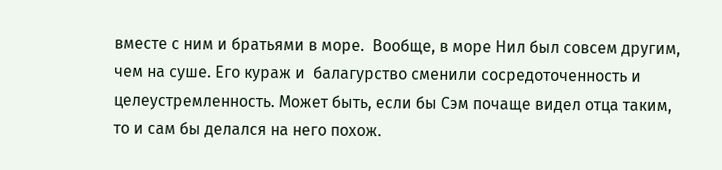вместе с ним и братьями в море.  Вообще, в море Нил был совсем другим, чем на суше. Его кураж и  балагурство сменили сосредоточенность и целеустремленность. Может быть, если бы Сэм почаще видел отца таким, то и сам бы делался на него похож.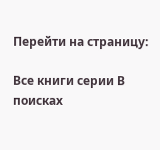Перейти на страницу:

Все книги серии В поисках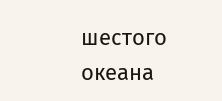шестого океана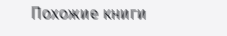Похожие книги